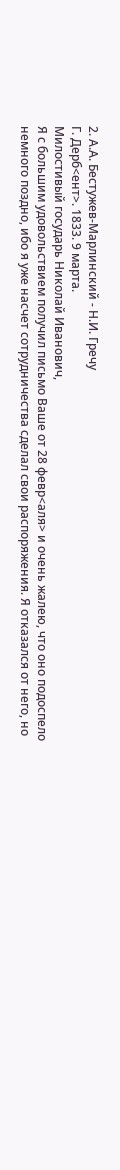2. А.А. Бестужев-Марлинский - Н.И. Гречу
Г. Дерб<ент>. 1833. 9 марта.
Милостивый государь Николай Иванович,
Я с большим удовольствием получил письмо Ваше от 28 февр<аля> и очень жалею, что оно подоспело немного поздно, ибо я уже насчет сотрудничества сделал свои распоряжения. Я отказался от него, но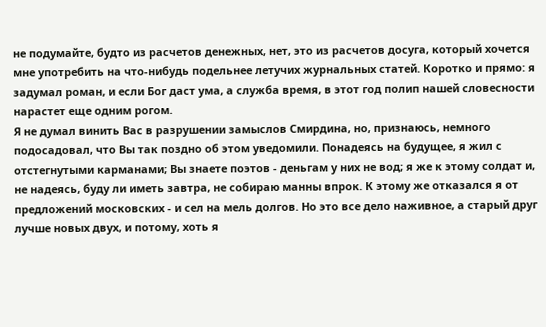не подумайте, будто из расчетов денежных, нет, это из расчетов досуга, который хочется мне употребить на что-нибудь подельнее летучих журнальных статей. Коротко и прямо: я задумал роман, и если Бог даст ума, а служба время, в этот год полип нашей словесности нарастет еще одним рогом.
Я не думал винить Вас в разрушении замыслов Смирдина, но, признаюсь, немного подосадовал, что Вы так поздно об этом уведомили. Понадеясь на будущее, я жил с отстегнутыми карманами; Вы знаете поэтов - деньгам у них не вод; я же к этому солдат и, не надеясь, буду ли иметь завтра, не собираю манны впрок. К этому же отказался я от предложений московских - и сел на мель долгов. Но это все дело наживное, а старый друг лучше новых двух, и потому, хоть я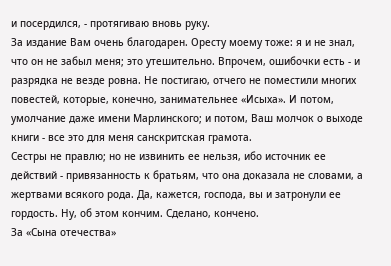и посердился, - протягиваю вновь руку.
За издание Вам очень благодарен. Оресту моему тоже: я и не знал, что он не забыл меня; это утешительно. Впрочем, ошибочки есть - и разрядка не везде ровна. Не постигаю, отчего не поместили многих повестей, которые, конечно, занимательнее «Исыха». И потом, умолчание даже имени Марлинского; и потом, Ваш молчок о выходе книги - все это для меня санскритская грамота.
Сестры не правлю; но не извинить ее нельзя, ибо источник ее действий - привязанность к братьям, что она доказала не словами, а жертвами всякого рода. Да, кажется, господа, вы и затронули ее гордость. Ну, об этом кончим. Сделано, кончено.
За «Сына отечества»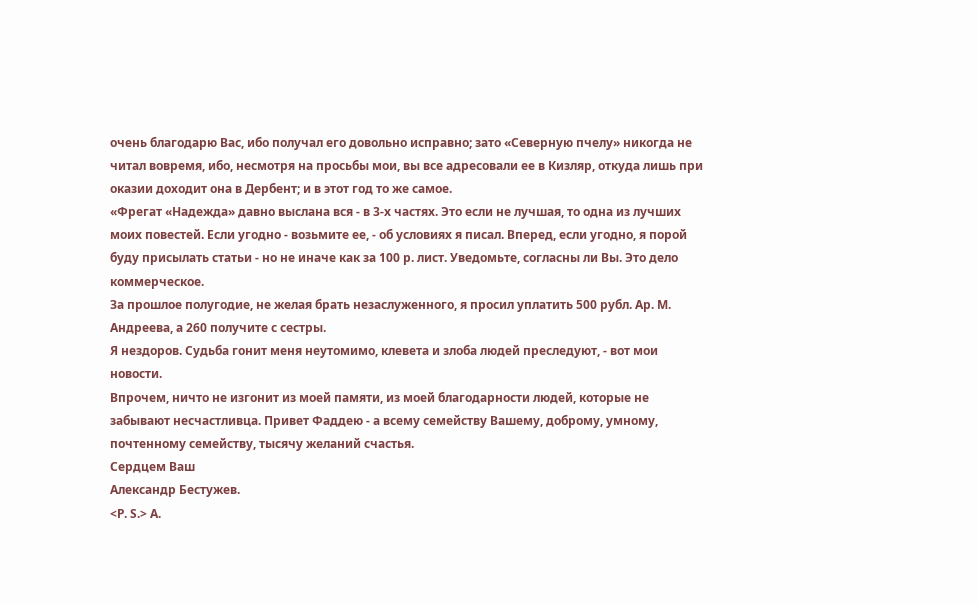очень благодарю Вас, ибо получал его довольно исправно; зато «Северную пчелу» никогда не читал вовремя, ибо, несмотря на просьбы мои, вы все адресовали ее в Кизляр, откуда лишь при оказии доходит она в Дербент; и в этот год то же самое.
«Фрегат «Надежда» давно выслана вся - в 3-х частях. Это если не лучшая, то одна из лучших моих повестей. Если угодно - возьмите ее, - об условиях я писал. Вперед, если угодно, я порой буду присылать статьи - но не иначе как за 100 р. лист. Уведомьте, согласны ли Вы. Это дело коммерческое.
За прошлое полугодие, не желая брать незаслуженного, я просил уплатить 500 рубл. Ар. М. Андреева, а 260 получите с сестры.
Я нездоров. Судьба гонит меня неутомимо, клевета и злоба людей преследуют, - вот мои новости.
Впрочем, ничто не изгонит из моей памяти, из моей благодарности людей, которые не забывают несчастливца. Привет Фаддею - а всему семейству Вашему, доброму, умному, почтенному семейству, тысячу желаний счастья.
Сердцем Ваш
Александр Бестужев.
<Р. S.> А.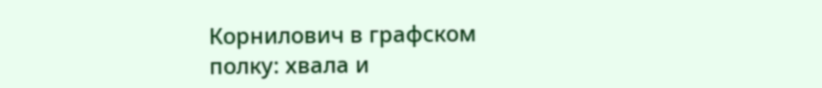Корнилович в графском полку: хвала и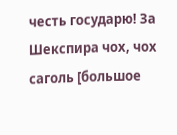честь государю! За Шекспира чох, чох саголь [большое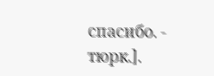спасибо. - тюрк.].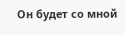Он будет со мной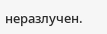неразлучен.